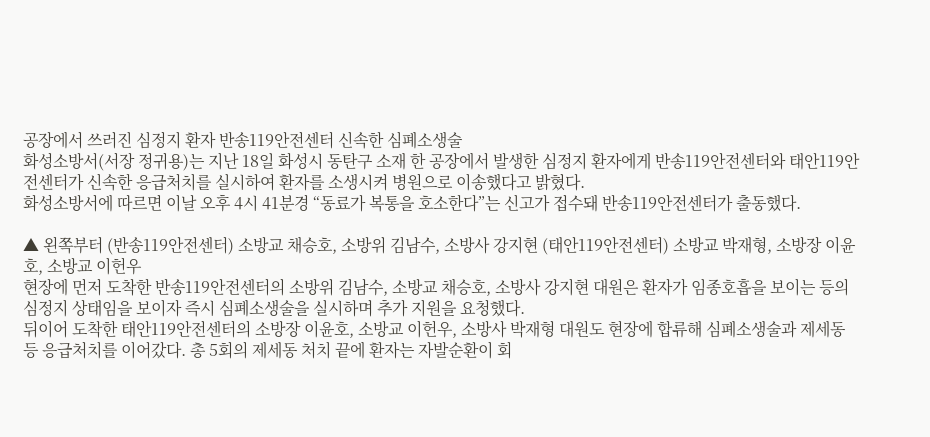공장에서 쓰러진 심정지 환자 반송119안전센터 신속한 심폐소생술
화성소방서(서장 정귀용)는 지난 18일 화성시 동탄구 소재 한 공장에서 발생한 심정지 환자에게 반송119안전센터와 태안119안전센터가 신속한 응급처치를 실시하여 환자를 소생시켜 병원으로 이송했다고 밝혔다.
화성소방서에 따르면 이날 오후 4시 41분경 “동료가 복통을 호소한다”는 신고가 접수돼 반송119안전센터가 출동했다.

▲ 왼쪽부터 (반송119안전센터) 소방교 채승호, 소방위 김남수, 소방사 강지현 (태안119안전센터) 소방교 박재형, 소방장 이윤호, 소방교 이헌우
현장에 먼저 도착한 반송119안전센터의 소방위 김남수, 소방교 채승호, 소방사 강지현 대원은 환자가 임종호흡을 보이는 등의 심정지 상태임을 보이자 즉시 심폐소생술을 실시하며 추가 지원을 요청했다.
뒤이어 도착한 태안119안전센터의 소방장 이윤호, 소방교 이헌우, 소방사 박재형 대원도 현장에 합류해 심폐소생술과 제세동 등 응급처치를 이어갔다. 총 5회의 제세동 처치 끝에 환자는 자발순환이 회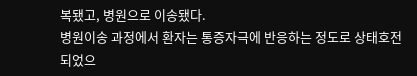복됐고, 병원으로 이송됐다.
병원이송 과정에서 환자는 통증자극에 반응하는 정도로 상태호전 되었으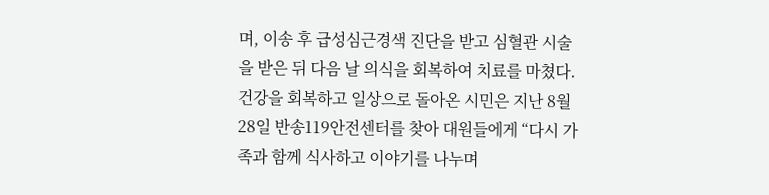며, 이송 후 급성심근경색 진단을 받고 심혈관 시술을 받은 뒤 다음 날 의식을 회복하여 치료를 마쳤다.
건강을 회복하고 일상으로 돌아온 시민은 지난 8월 28일 반송119안전센터를 찾아 대원들에게 “다시 가족과 함께 식사하고 이야기를 나누며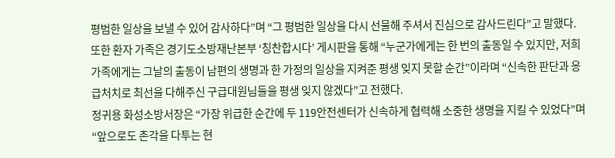평범한 일상을 보낼 수 있어 감사하다”며 “그 평범한 일상을 다시 선물해 주셔서 진심으로 감사드린다”고 말했다.
또한 환자 가족은 경기도소방재난본부 ‘칭찬합시다’ 게시판을 통해 “누군가에게는 한 번의 출동일 수 있지만, 저희 가족에게는 그날의 출동이 남편의 생명과 한 가정의 일상을 지켜준 평생 잊지 못할 순간”이라며 “신속한 판단과 응급처치로 최선을 다해주신 구급대원님들을 평생 잊지 않겠다”고 전했다.
정귀용 화성소방서장은 “가장 위급한 순간에 두 119안전센터가 신속하게 협력해 소중한 생명을 지킬 수 있었다”며 “앞으로도 촌각을 다투는 현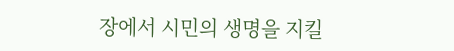장에서 시민의 생명을 지킬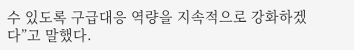수 있도록 구급대응 역량을 지속적으로 강화하겠다”고 말했다.